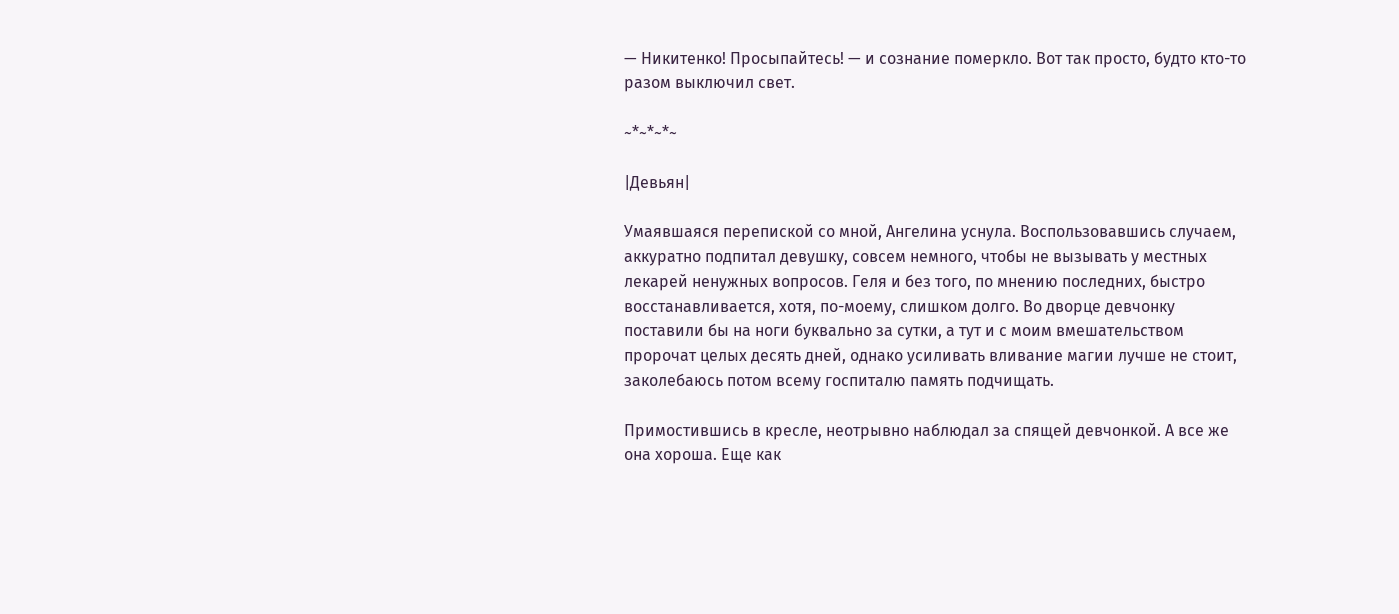— Никитенко! Просыпайтесь! — и сознание померкло. Вот так просто, будто кто-то разом выключил свет.

~*~*~*~

|Девьян|

Умаявшаяся перепиской со мной, Ангелина уснула. Воспользовавшись случаем, аккуратно подпитал девушку, совсем немного, чтобы не вызывать у местных лекарей ненужных вопросов. Геля и без того, по мнению последних, быстро восстанавливается, хотя, по-моему, слишком долго. Во дворце девчонку поставили бы на ноги буквально за сутки, а тут и с моим вмешательством пророчат целых десять дней, однако усиливать вливание магии лучше не стоит, заколебаюсь потом всему госпиталю память подчищать.

Примостившись в кресле, неотрывно наблюдал за спящей девчонкой. А все же она хороша. Еще как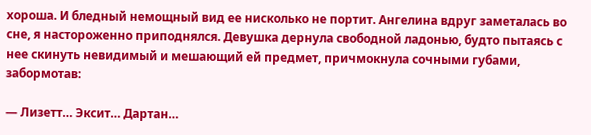хороша. И бледный немощный вид ее нисколько не портит. Ангелина вдруг заметалась во сне, я настороженно приподнялся. Девушка дернула свободной ладонью, будто пытаясь с нее скинуть невидимый и мешающий ей предмет, причмокнула сочными губами, забормотав:

— Лизетт… Эксит… Дартан…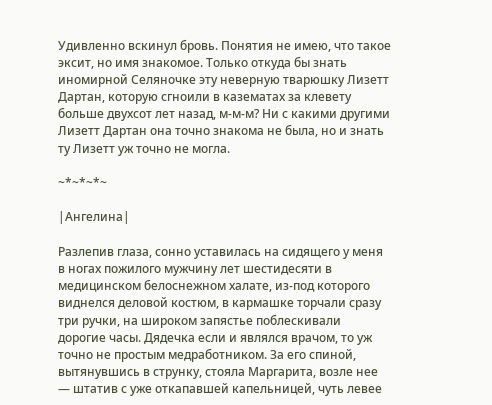Удивленно вскинул бровь. Понятия не имею, что такое эксит, но имя знакомое. Только откуда бы знать иномирной Селяночке эту неверную тварюшку Лизетт Дартан, которую сгноили в казематах за клевету больше двухсот лет назад, м-м-м? Ни с какими другими Лизетт Дартан она точно знакома не была, но и знать ту Лизетт уж точно не могла.

~*~*~*~

|Ангелина|

Разлепив глаза, сонно уставилась на сидящего у меня в ногах пожилого мужчину лет шестидесяти в медицинском белоснежном халате, из-под которого виднелся деловой костюм, в кармашке торчали сразу три ручки, на широком запястье поблескивали дорогие часы. Дядечка если и являлся врачом, то уж точно не простым медработником. За его спиной, вытянувшись в струнку, стояла Маргарита, возле нее ― штатив с уже откапавшей капельницей, чуть левее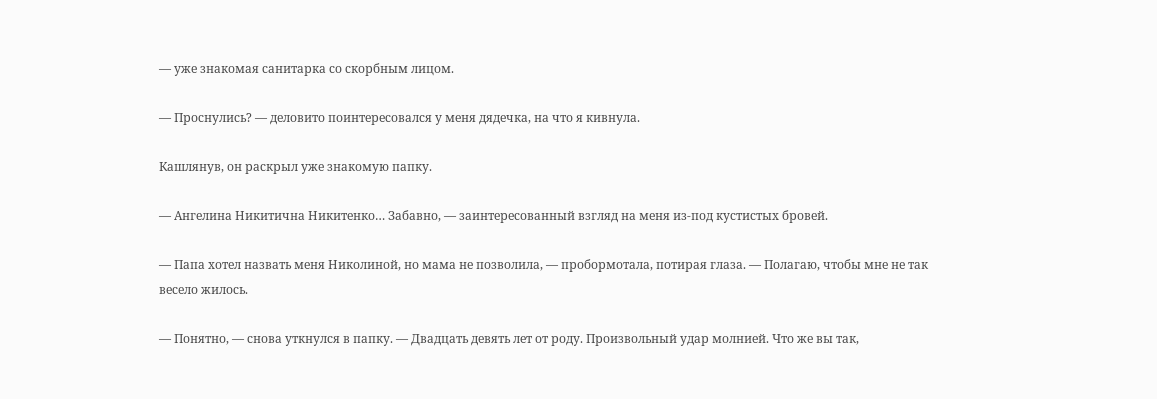― уже знакомая санитарка со скорбным лицом.

— Проснулись? — деловито поинтересовался у меня дядечка, на что я кивнула.

Кашлянув, он раскрыл уже знакомую папку.

— Ангелина Никитична Никитенко… Забавно, — заинтересованный взгляд на меня из-под кустистых бровей.

— Папа хотел назвать меня Николиной, но мама не позволила, — пробормотала, потирая глаза. — Полагаю, чтобы мне не так весело жилось.

— Понятно, — снова уткнулся в папку. — Двадцать девять лет от роду. Произвольный удар молнией. Что же вы так,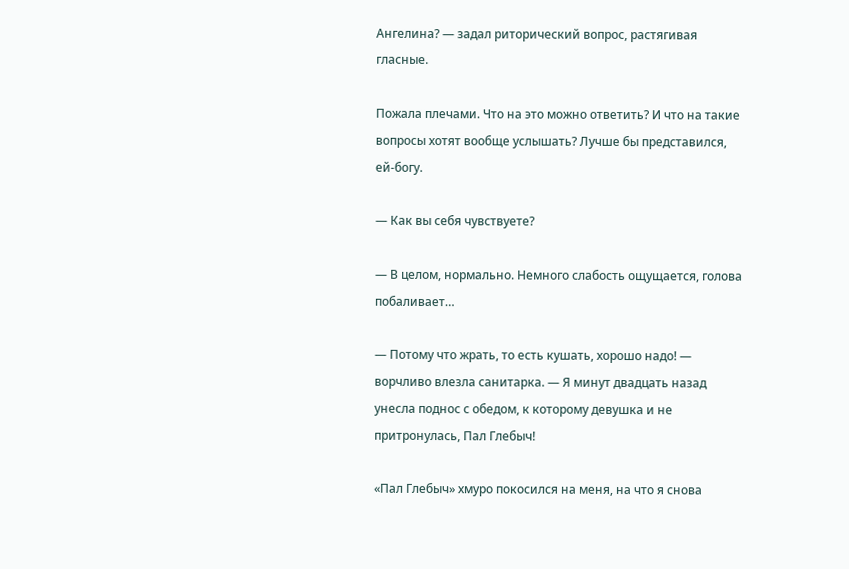Ангелина? — задал риторический вопрос, растягивая гласные.

Пожала плечами. Что на это можно ответить? И что на такие вопросы хотят вообще услышать? Лучше бы представился, ей-богу.

— Как вы себя чувствуете?

— В целом, нормально. Немного слабость ощущается, голова побаливает…

— Потому что жрать, то есть кушать, хорошо надо! — ворчливо влезла санитарка. — Я минут двадцать назад унесла поднос с обедом, к которому девушка и не притронулась, Пал Глебыч!

«Пал Глебыч» хмуро покосился на меня, на что я снова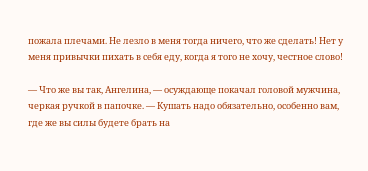пожала плечами. Не лезло в меня тогда ничего, что же сделать! Нет у меня привычки пихать в себя еду, когда я того не хочу, честное слово!

— Что же вы так, Ангелина, — осуждающе покачал головой мужчина, черкая ручкой в папочке. — Кушать надо обязательно, особенно вам, где же вы силы будете брать на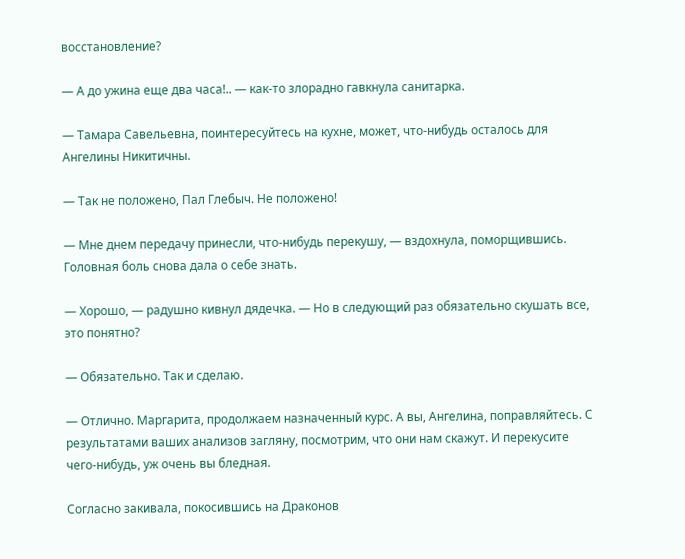восстановление?

— А до ужина еще два часа!.. — как-то злорадно гавкнула санитарка.

— Тамара Савельевна, поинтересуйтесь на кухне, может, что-нибудь осталось для Ангелины Никитичны.

— Так не положено, Пал Глебыч. Не положено!

— Мне днем передачу принесли, что-нибудь перекушу, — вздохнула, поморщившись. Головная боль снова дала о себе знать.

— Хорошо, — радушно кивнул дядечка. — Но в следующий раз обязательно скушать все, это понятно?

— Обязательно. Так и сделаю.

— Отлично. Маргарита, продолжаем назначенный курс. А вы, Ангелина, поправляйтесь. С результатами ваших анализов загляну, посмотрим, что они нам скажут. И перекусите чего-нибудь, уж очень вы бледная.

Согласно закивала, покосившись на Драконов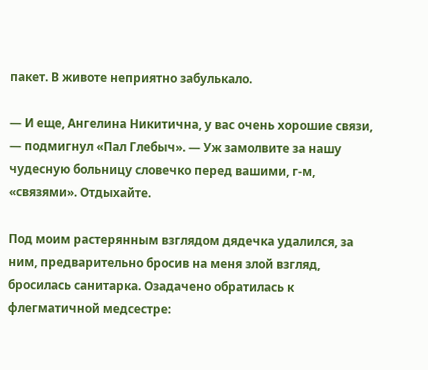пакет. В животе неприятно забулькало.

— И еще, Ангелина Никитична, у вас очень хорошие связи, — подмигнул «Пал Глебыч». — Уж замолвите за нашу чудесную больницу словечко перед вашими, г-м, «связями». Отдыхайте.

Под моим растерянным взглядом дядечка удалился, за ним, предварительно бросив на меня злой взгляд, бросилась санитарка. Озадачено обратилась к флегматичной медсестре: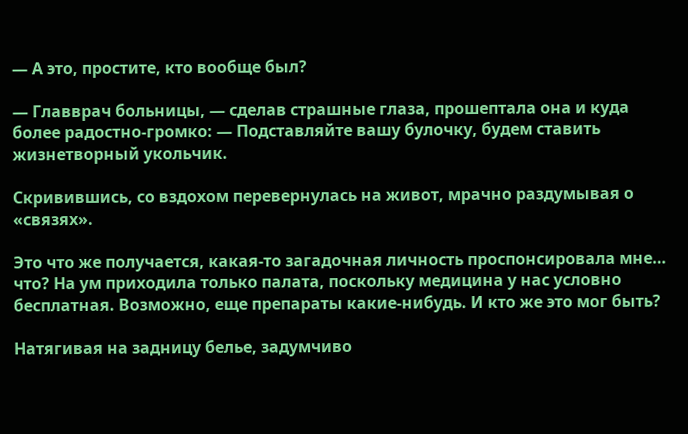— А это, простите, кто вообще был?

— Главврач больницы, — сделав страшные глаза, прошептала она и куда более радостно-громко: — Подставляйте вашу булочку, будем ставить жизнетворный укольчик.

Скривившись, со вздохом перевернулась на живот, мрачно раздумывая о «связях».

Это что же получается, какая-то загадочная личность проспонсировала мне… что? На ум приходила только палата, поскольку медицина у нас условно бесплатная. Возможно, еще препараты какие-нибудь. И кто же это мог быть?

Натягивая на задницу белье, задумчиво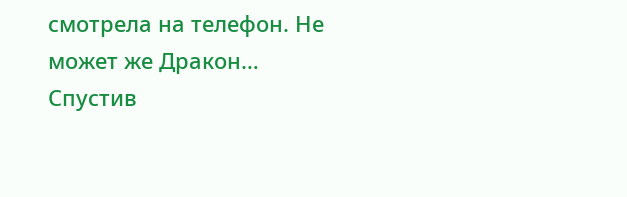смотрела на телефон. Не может же Дракон… Спустив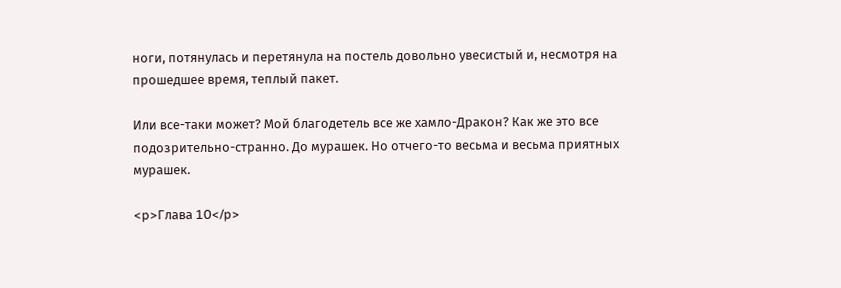ноги, потянулась и перетянула на постель довольно увесистый и, несмотря на прошедшее время, теплый пакет.

Или все-таки может? Мой благодетель все же хамло-Дракон? Как же это все подозрительно-странно. До мурашек. Но отчего-то весьма и весьма приятных мурашек.

<p>Глава 10</p>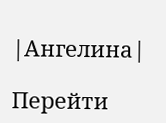|Ангелина|

Перейти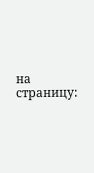на страницу: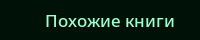Похожие книги